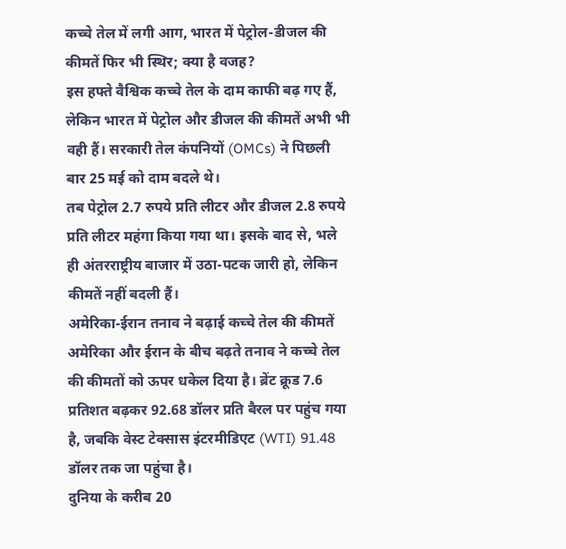कच्चे तेल में लगी आग, भारत में पेट्रोल-डीजल की कीमतें फिर भी स्थिर; क्या है वजह?
इस हफ्ते वैश्विक कच्चे तेल के दाम काफी बढ़ गए हैं, लेकिन भारत में पेट्रोल और डीजल की कीमतें अभी भी वही हैं। सरकारी तेल कंपनियों (OMCs) ने पिछली बार 25 मई को दाम बदले थे।
तब पेट्रोल 2.7 रुपये प्रति लीटर और डीजल 2.8 रुपये प्रति लीटर महंगा किया गया था। इसके बाद से, भले ही अंतरराष्ट्रीय बाजार में उठा-पटक जारी हो, लेकिन कीमतें नहीं बदली हैं।
अमेरिका-ईरान तनाव ने बढ़ाई कच्चे तेल की कीमतें
अमेरिका और ईरान के बीच बढ़ते तनाव ने कच्चे तेल की कीमतों को ऊपर धकेल दिया है। ब्रेंट क्रूड 7.6 प्रतिशत बढ़कर 92.68 डॉलर प्रति बैरल पर पहुंच गया है, जबकि वेस्ट टेक्सास इंटरमीडिएट (WTI) 91.48 डॉलर तक जा पहुंचा है।
दुनिया के करीब 20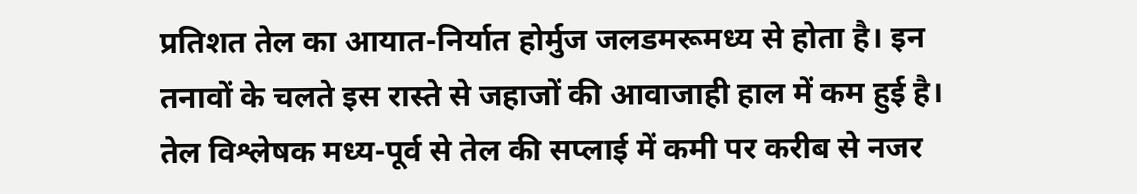प्रतिशत तेल का आयात-निर्यात होर्मुज जलडमरूमध्य से होता है। इन तनावों के चलते इस रास्ते से जहाजों की आवाजाही हाल में कम हुई है। तेल विश्लेषक मध्य-पूर्व से तेल की सप्लाई में कमी पर करीब से नजर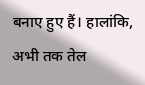बनाए हुए हैं। हालांकि, अभी तक तेल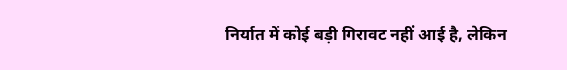निर्यात में कोई बड़ी गिरावट नहीं आई है, लेकिन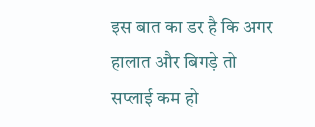इस बात का डर है कि अगर हालात और बिगड़े तो सप्लाई कम हो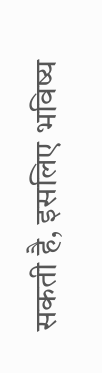सकती है, इसलिए भविष्य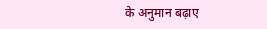के अनुमान बढ़ाए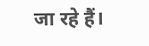जा रहे हैं।